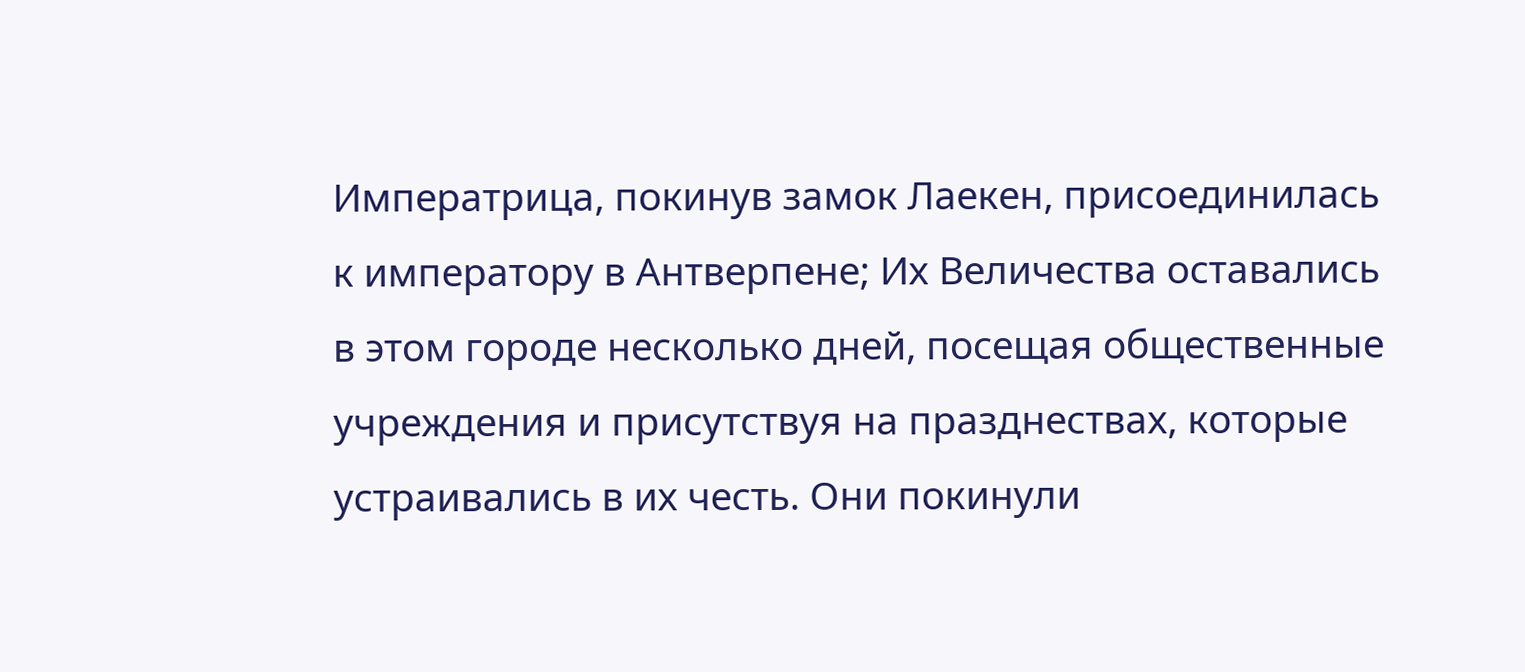Императрица, покинув замок Лаекен, присоединилась к императору в Антверпене; Их Величества оставались в этом городе несколько дней, посещая общественные учреждения и присутствуя на празднествах, которые устраивались в их честь. Они покинули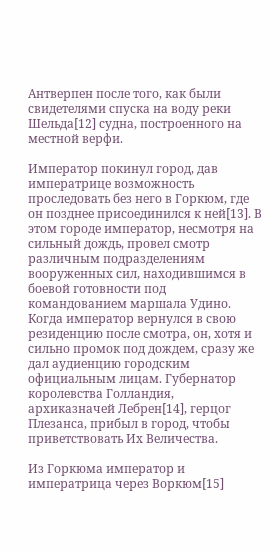Антверпен после того, как были свидетелями спуска на воду реки Шельда[12] судна, построенного на местной верфи.

Император покинул город, дав императрице возможность проследовать без него в Горкюм, где он позднее присоединился к ней[13]. В этом городе император, несмотря на сильный дождь, провел смотр различным подразделениям вооруженных сил, находившимся в боевой готовности под командованием маршала Удино. Когда император вернулся в свою резиденцию после смотра, он, хотя и сильно промок под дождем, сразу же дал аудиенцию городским официальным лицам. Губернатор королевства Голландия, архиказначей Лебрен[14], герцог Плезанса, прибыл в город, чтобы приветствовать Их Величества.

Из Горкюма император и императрица через Воркюм[15]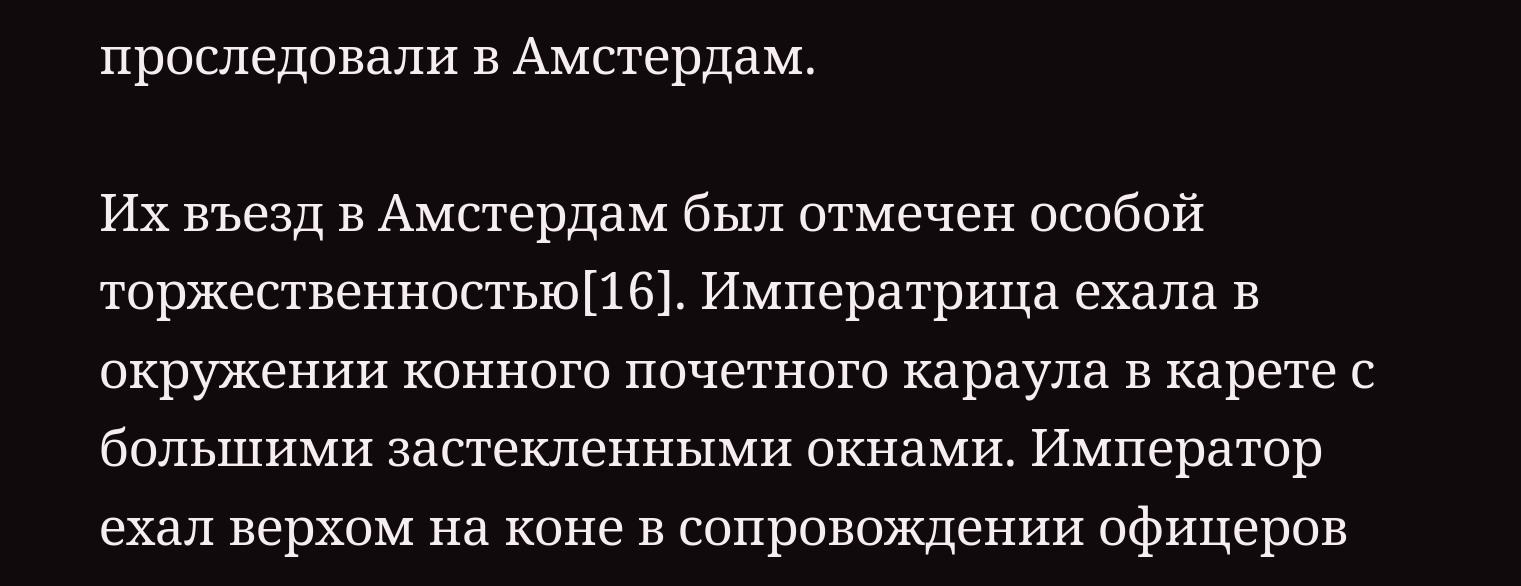проследовали в Амстердам.

Их въезд в Амстердам был отмечен особой торжественностью[16]. Императрица ехала в окружении конного почетного караула в карете с большими застекленными окнами. Император ехал верхом на коне в сопровождении офицеров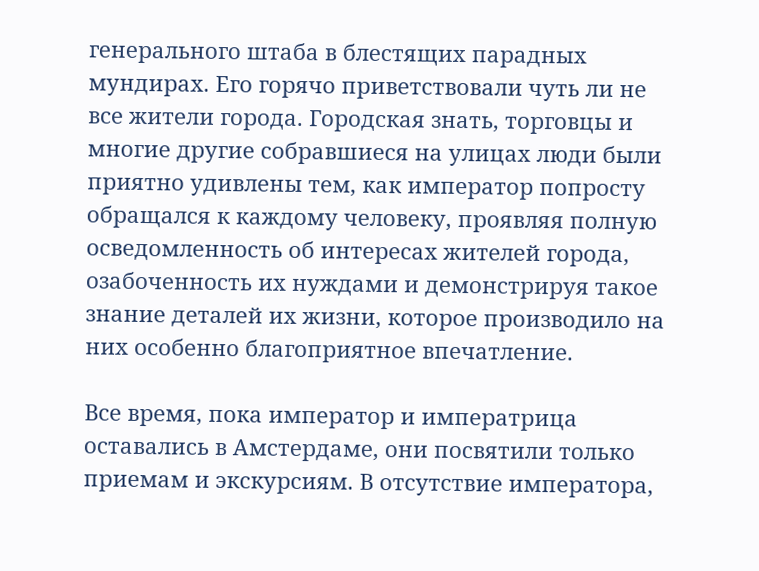генерального штаба в блестящих парадных мундирах. Его горячо приветствовали чуть ли не все жители города. Городская знать, торговцы и многие другие собравшиеся на улицах люди были приятно удивлены тем, как император попросту обращался к каждому человеку, проявляя полную осведомленность об интересах жителей города, озабоченность их нуждами и демонстрируя такое знание деталей их жизни, которое производило на них особенно благоприятное впечатление.

Все время, пока император и императрица оставались в Амстердаме, они посвятили только приемам и экскурсиям. В отсутствие императора,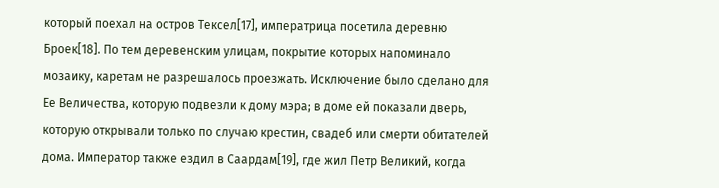который поехал на остров Тексел[17], императрица посетила деревню Броек[18]. По тем деревенским улицам, покрытие которых напоминало мозаику, каретам не разрешалось проезжать. Исключение было сделано для Ее Величества, которую подвезли к дому мэра; в доме ей показали дверь, которую открывали только по случаю крестин, свадеб или смерти обитателей дома. Император также ездил в Саардам[19], где жил Петр Великий, когда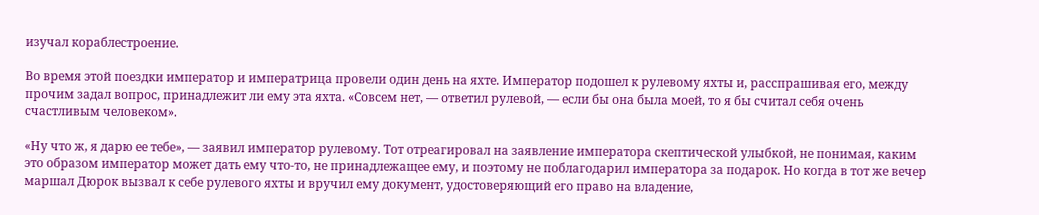изучал кораблестроение.

Во время этой поездки император и императрица провели один день на яхте. Император подошел к рулевому яхты и, расспрашивая его, между прочим задал вопрос, принадлежит ли ему эта яхта. «Совсем нет, — ответил рулевой, — если бы она была моей, то я бы считал себя очень счастливым человеком».

«Ну что ж, я дарю ее тебе», — заявил император рулевому. Тот отреагировал на заявление императора скептической улыбкой, не понимая, каким это образом император может дать ему что-то, не принадлежащее ему, и поэтому не поблагодарил императора за подарок. Но когда в тот же вечер маршал Дюрок вызвал к себе рулевого яхты и вручил ему документ, удостоверяющий его право на владение,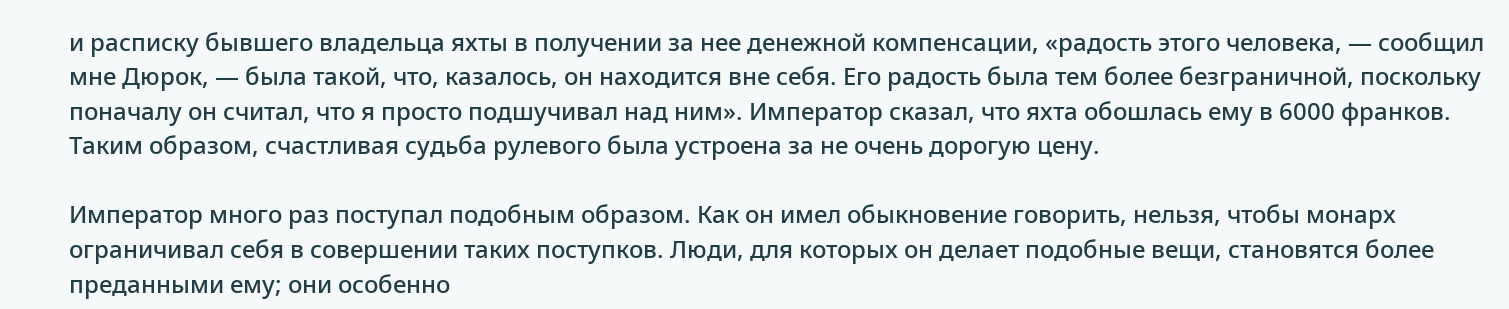и расписку бывшего владельца яхты в получении за нее денежной компенсации, «радость этого человека, — сообщил мне Дюрок, — была такой, что, казалось, он находится вне себя. Его радость была тем более безграничной, поскольку поначалу он считал, что я просто подшучивал над ним». Император сказал, что яхта обошлась ему в 6000 франков. Таким образом, счастливая судьба рулевого была устроена за не очень дорогую цену.

Император много раз поступал подобным образом. Как он имел обыкновение говорить, нельзя, чтобы монарх ограничивал себя в совершении таких поступков. Люди, для которых он делает подобные вещи, становятся более преданными ему; они особенно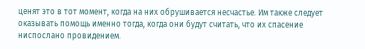ценят это в тот момент, когда на них обрушивается несчастье. Им также следует оказывать помощь именно тогда, когда они будут считать, что их спасение ниспослано провидением.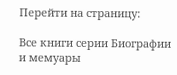Перейти на страницу:

Все книги серии Биографии и мемуары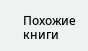Похожие книги